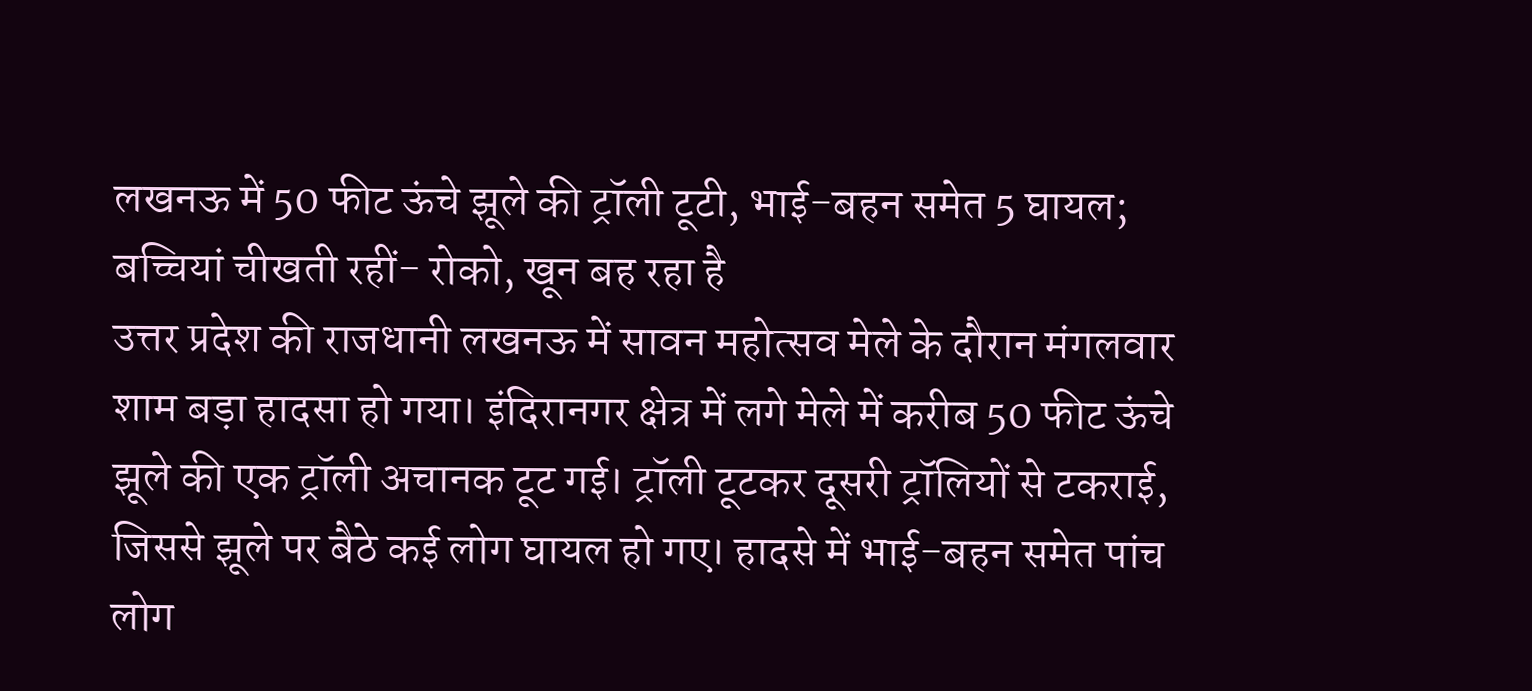लखनऊ में 50 फीट ऊंचे झूले की ट्रॉली टूटी, भाई-बहन समेत 5 घायल; बच्चियां चीखती रहीं- रोको, खून बह रहा है
उत्तर प्रदेश की राजधानी लखनऊ में सावन महोत्सव मेले के दौरान मंगलवार शाम बड़ा हादसा हो गया। इंदिरानगर क्षेत्र में लगे मेले में करीब 50 फीट ऊंचे झूले की एक ट्रॉली अचानक टूट गई। ट्रॉली टूटकर दूसरी ट्रॉलियों से टकराई, जिससे झूले पर बैठे कई लोग घायल हो गए। हादसे में भाई-बहन समेत पांच लोग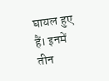घायल हुए हैं। इनमें तीन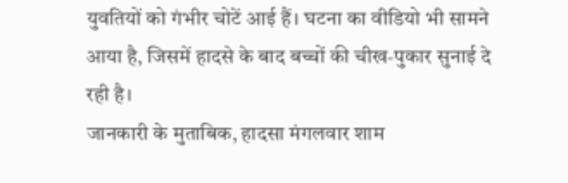युवतियों को गंभीर चोटें आई हैं। घटना का वीडियो भी सामने आया है, जिसमें हादसे के बाद बच्चों की चीख-पुकार सुनाई दे रही है।
जानकारी के मुताबिक, हादसा मंगलवार शाम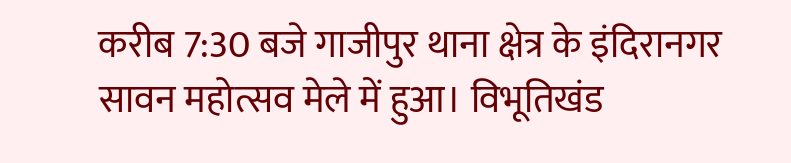करीब 7:30 बजे गाजीपुर थाना क्षेत्र के इंदिरानगर सावन महोत्सव मेले में हुआ। विभूतिखंड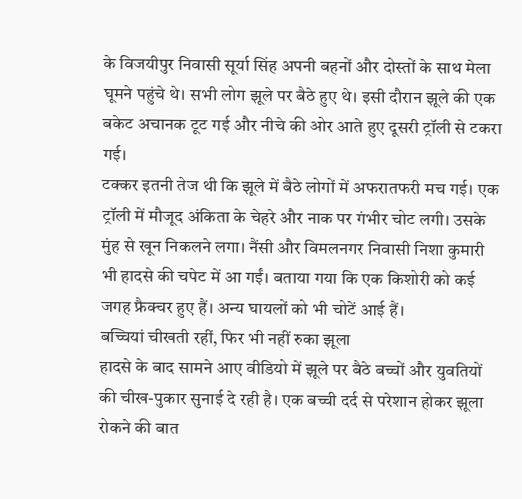के विजयीपुर निवासी सूर्या सिंह अपनी बहनों और दोस्तों के साथ मेला घूमने पहुंचे थे। सभी लोग झूले पर बैठे हुए थे। इसी दौरान झूले की एक बकेट अचानक टूट गई और नीचे की ओर आते हुए दूसरी ट्रॉली से टकरा गई।
टक्कर इतनी तेज थी कि झूले में बैठे लोगों में अफरातफरी मच गई। एक ट्रॉली में मौजूद अंकिता के चेहरे और नाक पर गंभीर चोट लगी। उसके मुंह से खून निकलने लगा। नैंसी और विमलनगर निवासी निशा कुमारी भी हादसे की चपेट में आ गईं। बताया गया कि एक किशोरी को कई जगह फ्रैक्चर हुए हैं। अन्य घायलों को भी चोटें आई हैं।
बच्चियां चीखती रहीं, फिर भी नहीं रुका झूला
हादसे के बाद सामने आए वीडियो में झूले पर बैठे बच्चों और युवतियों की चीख-पुकार सुनाई दे रही है। एक बच्ची दर्द से परेशान होकर झूला रोकने की बात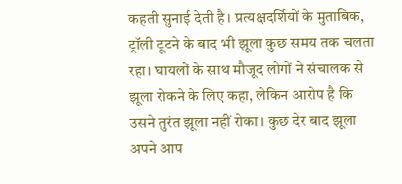कहती सुनाई देती है। प्रत्यक्षदर्शियों के मुताबिक, ट्रॉली टूटने के बाद भी झूला कुछ समय तक चलता रहा। घायलों के साथ मौजूद लोगों ने संचालक से झूला रोकने के लिए कहा, लेकिन आरोप है कि उसने तुरंत झूला नहीं रोका। कुछ देर बाद झूला अपने आप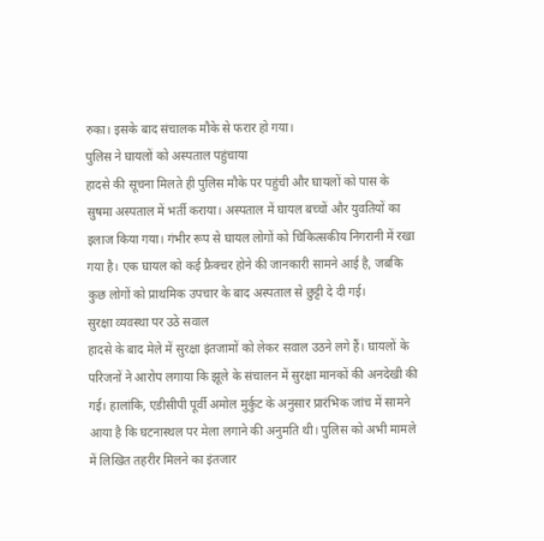रुका। इसके बाद संचालक मौके से फरार हो गया।
पुलिस ने घायलों को अस्पताल पहुंचाया
हादसे की सूचना मिलते ही पुलिस मौके पर पहुंची और घायलों को पास के सुषमा अस्पताल में भर्ती कराया। अस्पताल में घायल बच्चों और युवतियों का इलाज किया गया। गंभीर रूप से घायल लोगों को चिकित्सकीय निगरानी में रखा गया है। एक घायल को कई फ्रैक्चर होने की जानकारी सामने आई है, जबकि कुछ लोगों को प्राथमिक उपचार के बाद अस्पताल से छुट्टी दे दी गई।
सुरक्षा व्यवस्था पर उठे सवाल
हादसे के बाद मेले में सुरक्षा इंतजामों को लेकर सवाल उठने लगे हैं। घायलों के परिजनों ने आरोप लगाया कि झूले के संचालन में सुरक्षा मानकों की अनदेखी की गई। हालांकि, एडीसीपी पूर्वी अमोल मुर्कुट के अनुसार प्रारंभिक जांच में सामने आया है कि घटनास्थल पर मेला लगाने की अनुमति थी। पुलिस को अभी मामले में लिखित तहरीर मिलने का इंतजार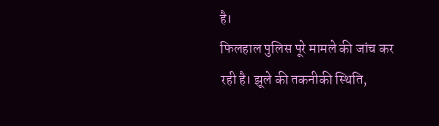है।
फिलहाल पुलिस पूरे मामले की जांच कर रही है। झूले की तकनीकी स्थिति,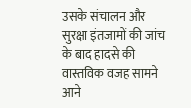उसके संचालन और सुरक्षा इंतजामों की जांच के बाद हादसे की वास्तविक वजह सामने आने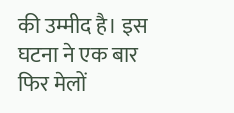की उम्मीद है। इस घटना ने एक बार फिर मेलों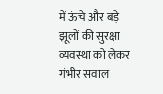में ऊंचे और बड़े झूलों की सुरक्षा व्यवस्था को लेकर गंभीर सवाल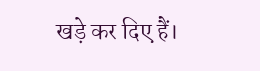खड़े कर दिए हैं।